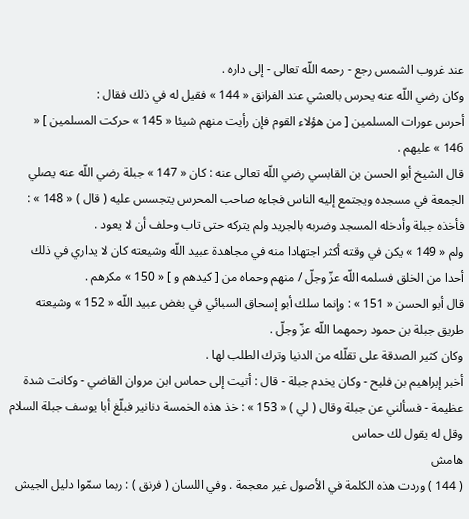عند غروب الشمس رجع - رحمه اللّه تعالى - إلى داره .
وكان رضي اللّه عنه يحرس بالعشي عند الفرانق « 144 » فقيل له في ذلك فقال :
أحرس عورات المسلمين [ من هؤلاء القوم فإن رأيت منهم شيئا « 145 » حركت المسلمين ] « 146 » عليهم .
قال الشيخ أبو الحسن بن القابسي رضي اللّه تعالى عنه : كان « 147 » جبلة رضي اللّه عنه يصلي الجمعة في مسجده ويجتمع إليه الناس فجاءه صاحب المحرس يتجسس عليه ( قال ) « 148 » : فأخذه جبلة وأدخله المسجد وضربه بالجريد ولم يتركه حتى تاب وحلف أن لا يعود .
ولم « 149 » يكن في وقته أكثر اجتهادا منه في مجاهدة عبيد اللّه وشيعته كان لا يداري في ذلك أحدا من الخلق فسلمه اللّه عزّ وجلّ / منهم وحماه من [ كيدهم و ] « 150 » مكرهم .
قال أبو الحسن « 151 » : وإنما سلك أبو إسحاق السبائي في بغض عبيد اللّه « 152 » وشيعته طريق جبلة بن حمود رحمهما اللّه عزّ وجلّ .
وكان كثير الصدقة على تقلّله من الدنيا وترك الطلب لها .
أخبر إبراهيم بن فليح - وكان يخدم جبلة - قال : أتيت إلى حماس ابن مروان القاضي - وكانت شدة عظيمة - فسألني عن جبلة وقال ( لي ) « 153 » : خذ هذه الخمسة دنانير فبلّغ أبا يوسف جبلة السلام وقل له يقول لك حماس
هامش
( 144 ) وردت هذه الكلمة في الأصول غير معجمة . وفي اللسان ( فرنق ) : ربما سمّوا دليل الجيش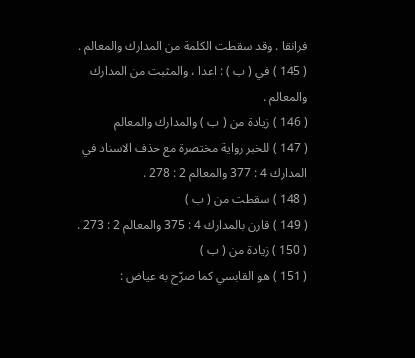فرانقا . وقد سقطت الكلمة من المدارك والمعالم .
( 145 ) في ( ب ) : اعدا ، والمثبت من المدارك والمعالم .
( 146 ) زيادة من ( ب ) والمدارك والمعالم
( 147 ) للخبر رواية مختصرة مع حذف الاسناد في المدارك 4 : 377 والمعالم 2 : 278 .
( 148 ) سقطت من ( ب )
( 149 ) قارن بالمدارك 4 : 375 والمعالم 2 : 273 .
( 150 ) زيادة من ( ب )
( 151 ) هو القابسي كما صرّح به عياض :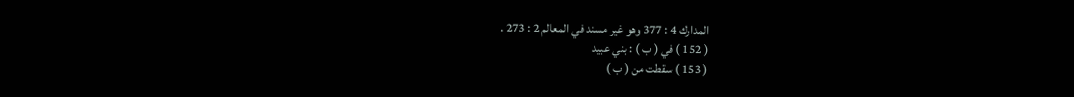المدارك 4 : 377 وهو غير مسند في المعالم 2 : 273 .
( 152 ) في ( ب ) : بني عبيد
( 153 ) سقطت من ( ب )